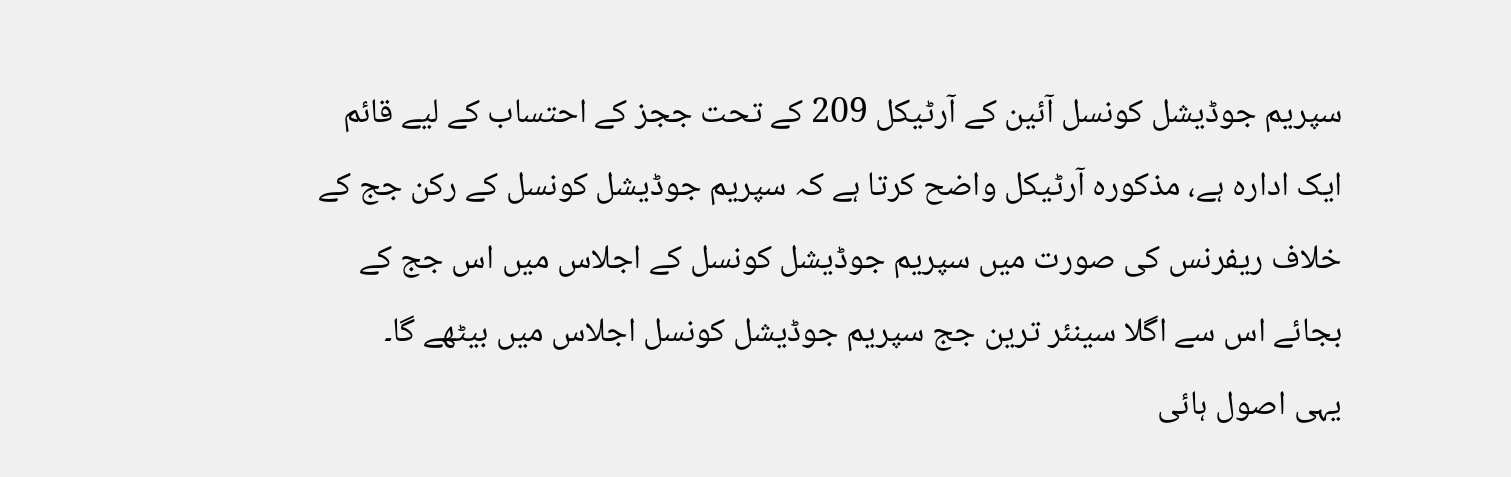سپریم جوڈیشل کونسل آئین کے آرٹیکل 209 کے تحت ججز کے احتساب کے لیے قائم ایک ادارہ ہے، مذکورہ آرٹیکل واضح کرتا ہے کہ سپریم جوڈیشل کونسل کے رکن جج کے خلاف ریفرنس کی صورت میں سپریم جوڈیشل کونسل کے اجلاس میں اس جج کے بجائے اس سے اگلا سینئر ترین جج سپریم جوڈیشل کونسل اجلاس میں بیٹھے گا۔
یہی اصول ہائی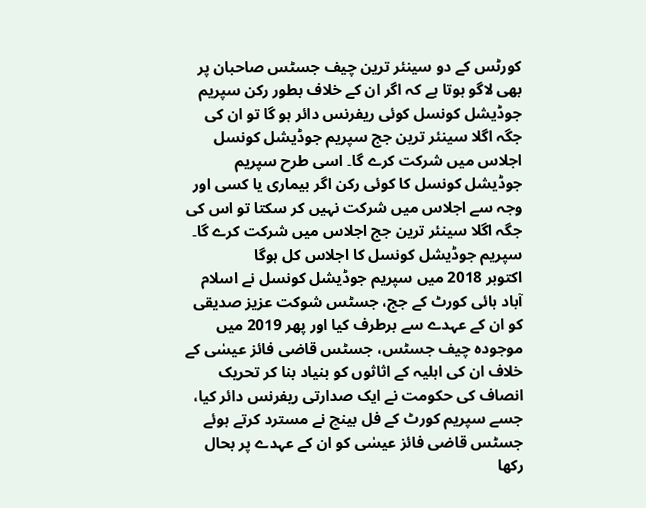کورٹس کے دو سینئر ترین چیف جسٹس صاحبان پر بھی لاگو ہوتا ہے کہ اگر ان کے خلاف بطور رکن سپریم جوڈیشل کونسل کوئی ریفرنس دائر ہو گا تو ان کی جگہ اگلا سینئر ترین جج سپریم جوڈیشل کونسل اجلاس میں شرکت کرے گا۔ اسی طرح سپریم جوڈیشل کونسل کا کوئی رکن اگر بیماری یا کسی اور وجہ سے اجلاس میں شرکت نہیں کر سکتا تو اس کی جگہ اگلا سینئر ترین جج اجلاس میں شرکت کرے گا۔
سپریم جوڈیشل کونسل کا اجلاس کل ہوگا
اکتوبر 2018 میں سپریم جوڈیشل کونسل نے اسلام آباد ہائی کورٹ کے جج، جسٹس شوکت عزیز صدیقی کو ان کے عہدے سے برطرف کیا اور پھر 2019 میں موجودہ چیف جسٹس، جسٹس قاضی فائز عیسٰی کے خلاف ان کی اہلیہ کے اثاثوں کو بنیاد بنا کر تحریک انصاف کی حکومت نے ایک صدارتی ریفرنس دائر کیا، جسے سپریم کورٹ کے فل بینچ نے مسترد کرتے ہوئے جسٹس قاضی فائز عیسٰی کو ان کے عہدے پر بحال رکھا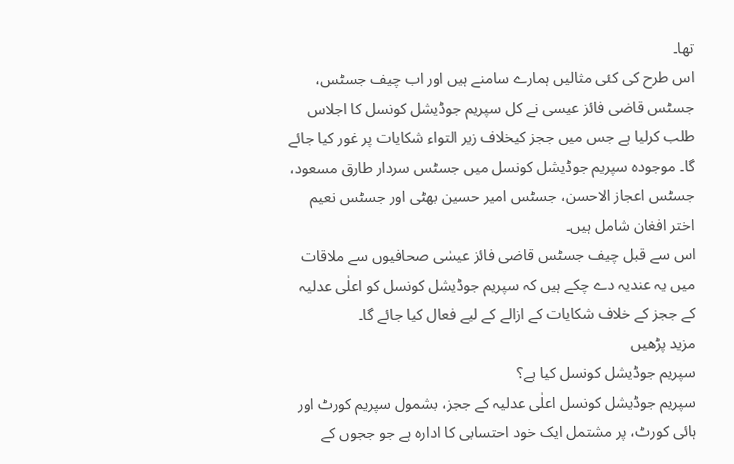تھا۔
اس طرح کی کئی مثالیں ہمارے سامنے ہیں اور اب چیف جسٹس، جسٹس قاضی فائز عیسی نے کل سپریم جوڈیشل کونسل کا اجلاس طلب کرلیا ہے جس میں ججز کیخلاف زیر التواء شکایات پر غور کیا جائے گا۔ موجودہ سپریم جوڈیشل کونسل میں جسٹس سردار طارق مسعود، جسٹس اعجاز الاحسن، جسٹس امیر حسین بھٹی اور جسٹس نعیم اختر افغان شامل ہیں۔
اس سے قبل چیف جسٹس قاضی فائز عیسٰی صحافیوں سے ملاقات میں یہ عندیہ دے چکے ہیں کہ سپریم جوڈیشل کونسل کو اعلٰی عدلیہ کے ججز کے خلاف شکایات کے ازالے کے لیے فعال کیا جائے گا۔
مزید پڑھیں
سپریم جوڈیشل کونسل کیا ہے؟
سپریم جوڈیشل کونسل اعلٰی عدلیہ کے ججز، بشمول سپریم کورٹ اور ہائی کورٹ، پر مشتمل ایک خود احتسابی کا ادارہ ہے جو ججوں کے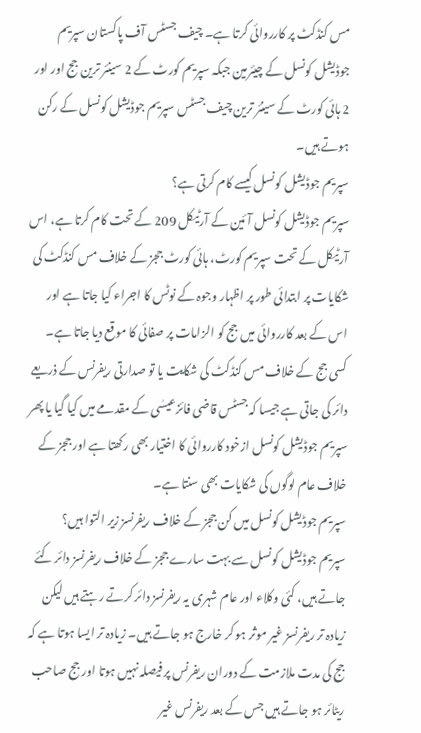مس کنڈکٹ پر کارروائی کرتا ہے۔ چیف جسٹس آف پاکستان سپریم جوڈیشل کونسل کے چیئرمین جبکہ سپریم کورٹ کے 2 سینئر ترین جج اور اور 2 ہائی کورٹ کے سینئر ترین چیف جسٹس سپریم جوڈیشل کونسل کے رکن ہوتے ہیں۔
سپریم جوڈیشل کونسل کیسے کام کرتی ہے؟
سپریم جوڈیشل کونسل آئین کے آرٹیکل 209 کے تحت کام کرتا ہے، اس آرٹیکل کے تحت سپریم کورٹ، ہائی کورٹ ججز کے خلاف مس کنڈکٹ کی شکایات پر ابتدائی طور پر اظہار وجوہ کے نوٹس کا اجراء کیا جاتا ہے اور اس کے بعد کارروائی میں جج کو الزامات پر صفائی کا موقع دیا جاتا ہے۔ کسی جج کے خلاف مس کنڈکٹ کی شکایت یا تو صدارتی ریفرنس کے ذریعے دائر کی جاتی ہے جیسا کہ جسٹس قاضی فائزعیسٰی کے مقدمے میں کیا گیا یا پھر سپریم جوڈیشل کونسل ازخود کارروائی کا اختیار بھی رکھتا ہے اور ججز کے خلاف عام لوگوں کی شکایات بھی سنتا ہے۔
سپریم جوڈیشل کونسل میں کن ججز کے خلاف ریفرنسز زیر التوا ہیں؟
سپریم جوڈیشل کونسل سے بہت سارے ججز کے خلاف ریفرنسز دائر کئے جاتے ہیں، کئی وکلاء اور عام شہری یہ ریفرنسز دائر کرتے رہتے ہیں لیکن زیادہ تر ریفرنسز غیر موثر ہو کر خارج ہو جاتے ہیں۔ زیادہ تر ایسا ہوتا ہے کہ جج کی مدت ملازمت کے دوران ریفرنس پر فیصلہ نہیں ہوتا اور جج صاحب ریٹائر ہو جاتے ہیں جس کے بعد ریفرنس غیر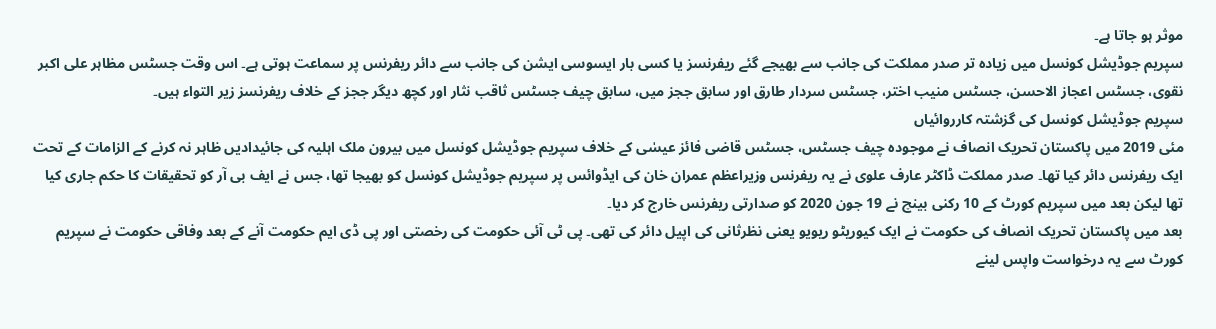موثر ہو جاتا ہے۔
سپریم جوڈیشل کونسل میں زیادہ تر صدر مملکت کی جانب سے بھیجے گئے ریفرنسز یا کسی بار ایسوسی ایشن کی جانب سے دائر ریفرنس پر سماعت ہوتی ہے۔ اس وقت جسٹس مظاہر علی اکبر نقوی، جسٹس اعجاز الاحسن، جسٹس منیب اختر، جسٹس سردار طارق اور سابق ججز میں، سابق چیف جسٹس ثاقب نثار اور کچھ دیگر ججز کے خلاف ریفرنسز زیر التواء ہیں۔
سپریم جوڈیشل کونسل کی گزشتہ کارروائیاں
مئی 2019 میں پاکستان تحریک انصاف نے موجودہ چیف جسٹس، جسٹس قاضی فائز عیسٰی کے خلاف سپریم جوڈیشل کونسل میں بیرون ملک اہلیہ کی جائیدادیں ظاہر نہ کرنے کے الزامات کے تحت ایک ریفرنس دائر کیا تھا۔ صدر مملکت ڈاکٹر عارف علوی نے یہ ریفرنس وزیراعظم عمران خان کی ایڈوائس پر سپریم جوڈیشل کونسل کو بھیجا تھا، جس نے ایف بی آر کو تحقیقات کا حکم جاری کیا تھا لیکن بعد میں سپریم کورٹ کے 10 رکنی بینچ نے 19 جون 2020 کو صدارتی ریفرنس خارج کر دیا۔
بعد میں پاکستان تحریک انصاف کی حکومت نے ایک کیوریٹو ریویو یعنی نظرثانی کی اپیل دائر کی تھی۔ پی ٹی آئی حکومت کی رخصتی اور پی ڈی ایم حکومت آنے کے بعد وفاقی حکومت نے سپریم کورٹ سے یہ درخواست واپس لینے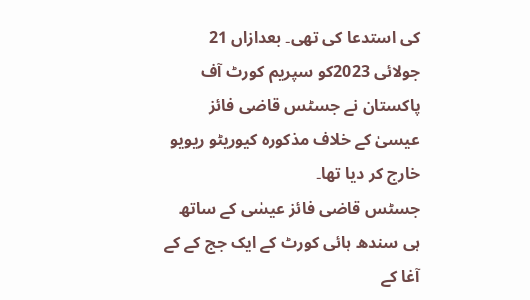کی استدعا کی تھی۔ بعدازاں 21 جولائی 2023کو سپریم کورٹ آف پاکستان نے جسٹس قاضی فائز عیسیٰ کے خلاف مذکورہ کیوریٹو ریویو خارج کر دیا تھا۔
جسٹس قاضی فائز عیسٰی کے ساتھ ہی سندھ ہائی کورٹ کے ایک جج کے کے آغا کے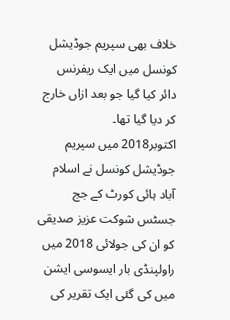خلاف بھی سپریم جوڈیشل کونسل میں ایک ریفرنس دائر کیا گیا جو بعد ازاں خارج کر دیا گیا تھا۔
اکتوبر2018 میں سپریم جوڈیشل کونسل نے اسلام آباد ہائی کورٹ کے جج جسٹس شوکت عزیز صدیقی کو ان کی جولائی 2018 میں راولپنڈی بار ایسوسی ایشن میں کی گئی ایک تقریر کی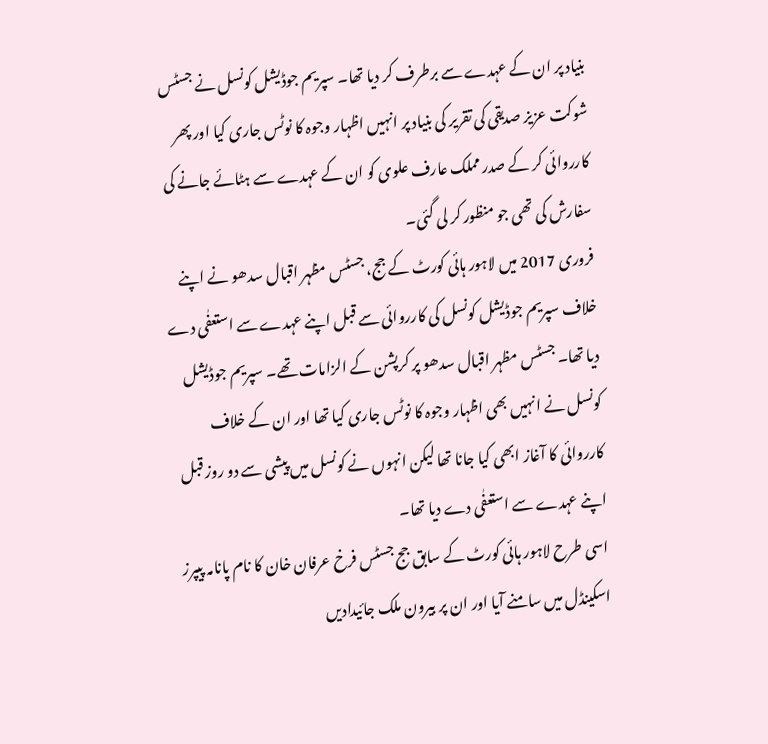بنیاد پر ان کے عہدے سے برطرف کر دیا تھا۔ سپریم جوڈیشل کونسل نے جسٹس شوکت عزیز صدیقی کی تقریر کی بنیاد پر انہیں اظہار وجوہ کا نوٹس جاری کیا اور پھر کارروائی کر کے صدر مملک عارف علوی کو ان کے عہدے سے ہٹائے جانے کی سفارش کی تھی جو منظور کر لی گئی۔
فروری 2017 میں لاہور ہائی کورٹ کے جج، جسٹس مظہر اقبال سدھو نے اپنے خلاف سپریم جوڈیشل کونسل کی کارروائی سے قبل اپنے عہدے سے استعفٰی دے دیا تھا۔ جسٹس مظہر اقبال سدھو پر کرپشن کے الزامات تھے۔ سپریم جوڈیشل کونسل نے انہیں بھی اظہار وجوہ کا نوٹس جاری کیا تھا اور ان کے خلاف کارروائی کا آغاز ابھی کیا جانا تھا لیکن انہوں نے کونسل میں پیشی سے دو روز قبل اپنے عہدے سے استعفٰی دے دیا تھا۔
اسی طرح لاہور ہائی کورٹ کے سابق جج جسٹس فرخ عرفان خان کا نام پانامہ پیپرز اسکینڈل میں سامنے آیا اور ان پر بیرون ملک جائیدادیں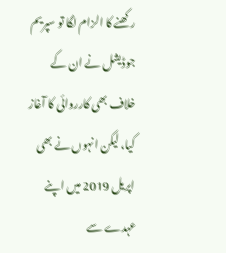رکھنے کا الزام لگا تو سپریم جوڈیشل نے ان کے خلاف بھی کارروائی کا آغاز کیا، لیکن انہوں نے بھی اپریل 2019 میں اپنے عہدے سے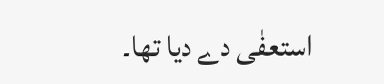استعفٰی دے دیا تھا۔